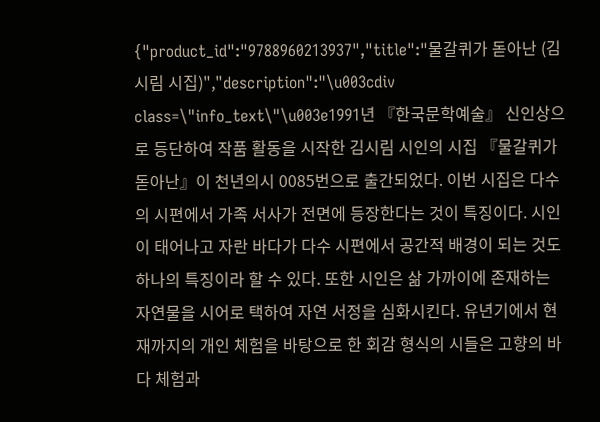{"product_id":"9788960213937","title":"물갈퀴가 돋아난 (김시림 시집)","description":"\u003cdiv class=\"info_text\"\u003e1991년 『한국문학예술』 신인상으로 등단하여 작품 활동을 시작한 김시림 시인의 시집 『물갈퀴가 돋아난』이 천년의시 0085번으로 출간되었다. 이번 시집은 다수의 시편에서 가족 서사가 전면에 등장한다는 것이 특징이다. 시인이 태어나고 자란 바다가 다수 시편에서 공간적 배경이 되는 것도 하나의 특징이라 할 수 있다. 또한 시인은 삶 가까이에 존재하는 자연물을 시어로 택하여 자연 서정을 심화시킨다. 유년기에서 현재까지의 개인 체험을 바탕으로 한 회감 형식의 시들은 고향의 바다 체험과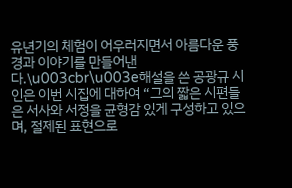유년기의 체험이 어우러지면서 아름다운 풍경과 이야기를 만들어낸다.\u003cbr\u003e해설을 쓴 공광규 시인은 이번 시집에 대하여 “그의 짧은 시편들은 서사와 서정을 균형감 있게 구성하고 있으며, 절제된 표현으로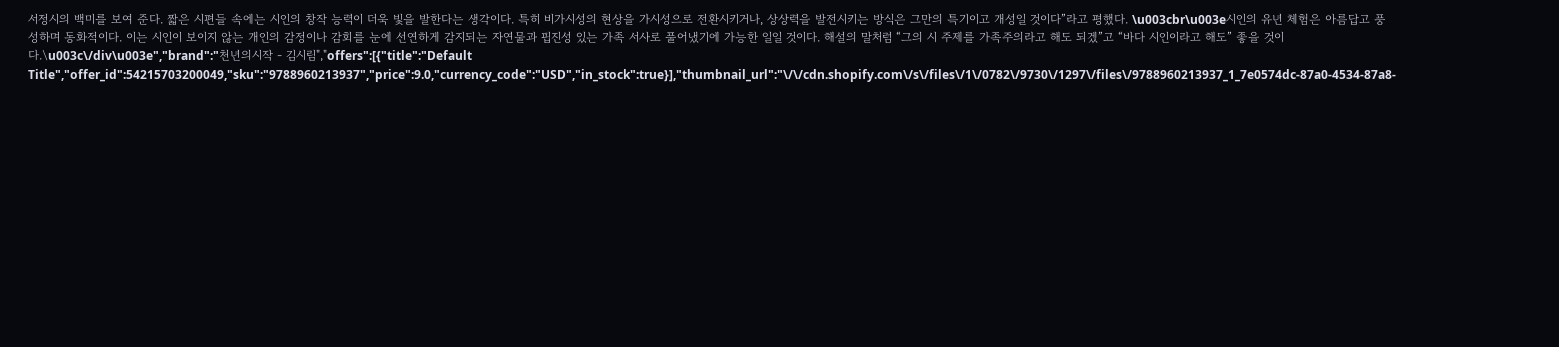서정시의 백미를 보여 준다. 짧은 시편들 속에는 시인의 창작 능력이 더욱 빛을 발한다는 생각이다. 특히 비가시성의 현상을 가시성으로 전환시키거나, 상상력을 발전시키는 방식은 그만의 특기이고 개성일 것이다”라고 평했다. \u003cbr\u003e시인의 유년 체험은 아름답고 풍성하며 동화적이다. 이는 시인이 보이지 않는 개인의 감정이나 감회를 눈에 선연하게 감지되는 자연물과 핍진성 있는 가족 서사로 풀어냈기에 가능한 일일 것이다. 해설의 말처럼 “그의 시 주제를 가족주의라고 해도 되겠”고 “바다 시인이라고 해도” 좋을 것이다.\u003c\/div\u003e","brand":"천년의시작 - 김시림","offers":[{"title":"Default Title","offer_id":54215703200049,"sku":"9788960213937","price":9.0,"currency_code":"USD","in_stock":true}],"thumbnail_url":"\/\/cdn.shopify.com\/s\/files\/1\/0782\/9730\/1297\/files\/9788960213937_1_7e0574dc-87a0-4534-87a8-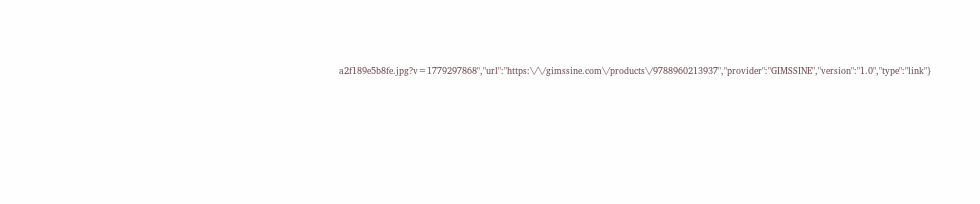a2f189e5b8fe.jpg?v=1779297868","url":"https:\/\/gimssine.com\/products\/9788960213937","provider":"GIMSSINE","version":"1.0","type":"link"}